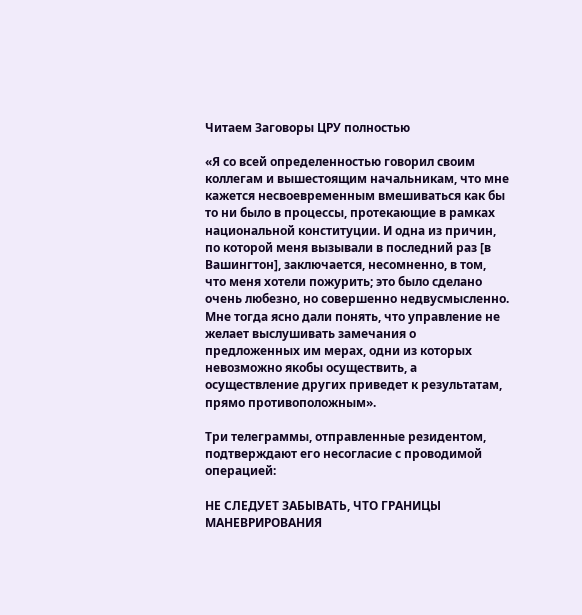Читаем Заговоры ЦРУ полностью

«Я со всей определенностью говорил своим коллегам и вышестоящим начальникам, что мне кажется несвоевременным вмешиваться как бы то ни было в процессы, протекающие в рамках национальной конституции. И одна из причин, по которой меня вызывали в последний раз [в Вашингтон], заключается, несомненно, в том, что меня хотели пожурить; это было сделано очень любезно, но совершенно недвусмысленно. Мне тогда ясно дали понять, что управление не желает выслушивать замечания о предложенных им мерах, одни из которых невозможно якобы осуществить, а осуществление других приведет к результатам, прямо противоположным».

Три телеграммы, отправленные резидентом, подтверждают его несогласие с проводимой операцией:

НЕ СЛЕДУЕТ ЗАБЫВАТЬ, ЧТО ГРАНИЦЫ МАНЕВРИРОВАНИЯ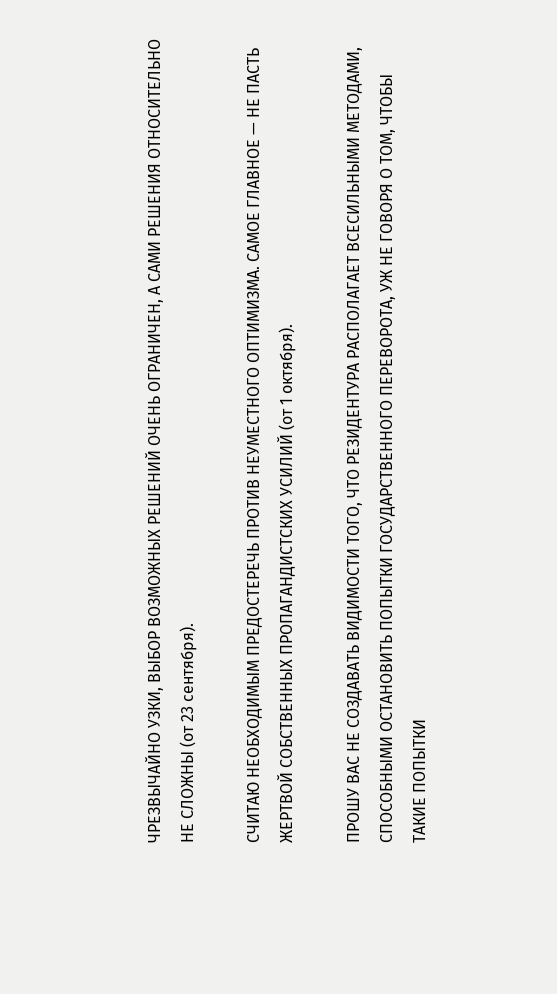ЧРЕЗВЫЧАЙНО УЗКИ, ВЫБОР ВОЗМОЖНЫХ РЕШЕНИЙ ОЧЕНЬ ОГРАНИЧЕН, А САМИ РЕШЕНИЯ ОТНОСИТЕЛЬНО НЕ СЛОЖНЫ (от 23 сентября).

СЧИТАЮ НЕОБХОДИМЫМ ПРЕДОСТЕРЕЧЬ ПРОТИВ НЕУМЕСТНОГО ОПТИМИЗМА. САМОЕ ГЛАВНОЕ — НЕ ПАСТЬ ЖЕРТВОЙ СОБСТВЕННЫХ ПРОПАГАНДИСТСКИХ УСИЛИЙ (от 1 октября).

ПРОШУ ВАС НЕ СОЗДАВАТЬ ВИДИМОСТИ ТОГО, ЧТО РЕЗИДЕНТУРА РАСПОЛАГАЕТ ВСЕСИЛЬНЫМИ МЕТОДАМИ, СПОСОБНЫМИ ОСТАНОВИТЬ ПОПЫТКИ ГОСУДАРСТВЕННОГО ПЕРЕВОРОТА, УЖ НЕ ГОВОРЯ О ТОМ, ЧТОБЫ ТАКИЕ ПОПЫТКИ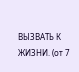ВЫЗВАТЬ К ЖИЗНИ. (от 7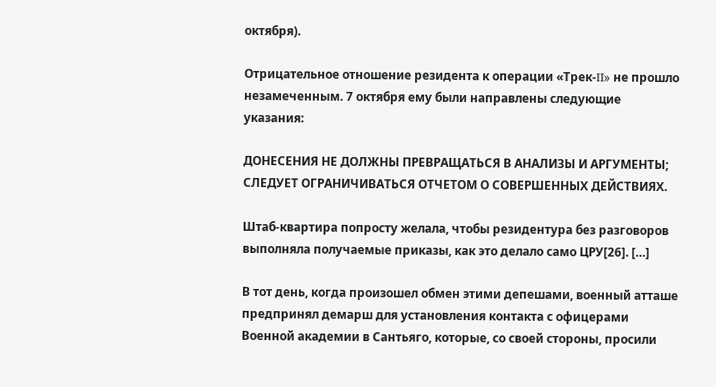октября).

Отрицательное отношение резидента к операции «Трек-II» не прошло незамеченным. 7 октября ему были направлены следующие указания:

ДОНЕСЕНИЯ НЕ ДОЛЖНЫ ПРЕВРАЩАТЬСЯ В АНАЛИЗЫ И АРГУМЕНТЫ; СЛЕДУЕТ ОГРАНИЧИВАТЬСЯ ОТЧЕТОМ О СОВЕРШЕННЫХ ДЕЙСТВИЯХ.

Штаб-квартира попросту желала, чтобы резидентура без разговоров выполняла получаемые приказы, как это делало само ЦРУ[26]. […]

В тот день, когда произошел обмен этими депешами, военный атташе предпринял демарш для установления контакта с офицерами Военной академии в Сантьяго, которые, со своей стороны, просили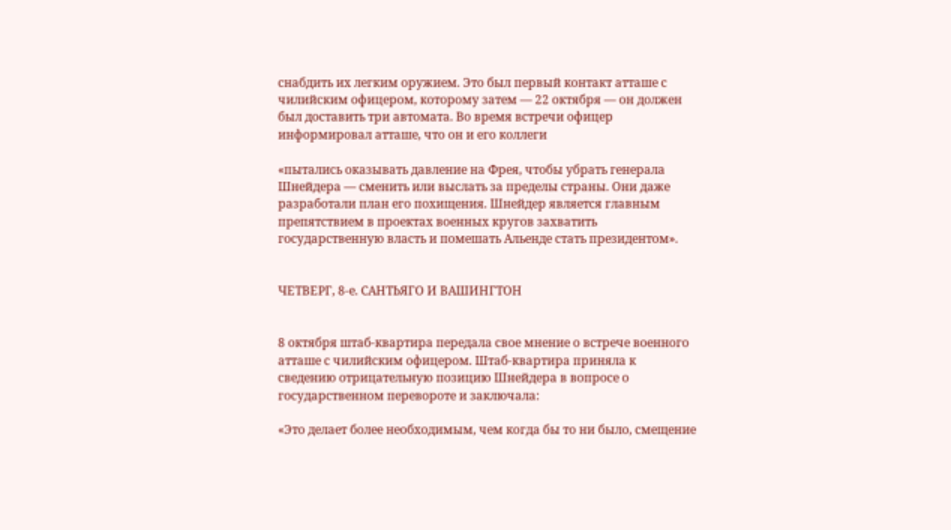снабдить их легким оружием. Это был первый контакт атташе с чилийским офицером, которому затем — 22 октября — он должен был доставить три автомата. Во время встречи офицер информировал атташе, что он и его коллеги

«пытались оказывать давление на Фрея, чтобы убрать генерала Шнейдера — сменить или выслать за пределы страны. Они даже разработали план его похищения. Шнейдер является главным препятствием в проектах военных кругов захватить государственную власть и помешать Альенде стать президентом».


ЧЕТВЕРГ, 8-е. САНТЬЯГО И ВАШИНГТОН


8 октября штаб-квартира передала свое мнение о встрече военного атташе с чилийским офицером. Штаб-квартира приняла к сведению отрицательную позицию Шнейдера в вопросе о государственном перевороте и заключала:

«Это делает более необходимым, чем когда бы то ни было, смещение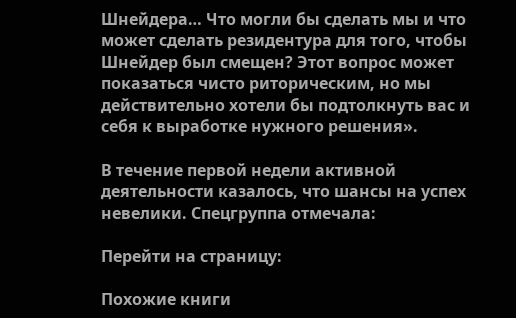Шнейдера… Что могли бы сделать мы и что может сделать резидентура для того, чтобы Шнейдер был смещен? Этот вопрос может показаться чисто риторическим, но мы действительно хотели бы подтолкнуть вас и себя к выработке нужного решения».

В течение первой недели активной деятельности казалось, что шансы на успех невелики. Спецгруппа отмечала:

Перейти на страницу:

Похожие книги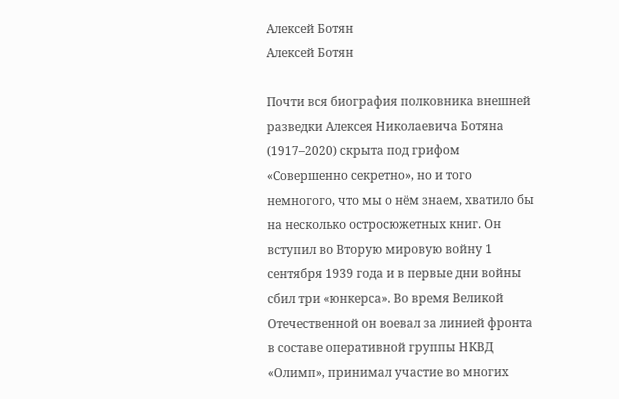Алексей Ботян
Алексей Ботян

Почти вся биография полковника внешней разведки Алексея Николаевича Ботяна (1917–2020) скрыта под грифом «Совершенно секретно», но и того немногого, что мы о нём знаем, хватило бы на несколько остросюжетных книг. Он вступил во Вторую мировую войну 1 сентября 1939 года и в первые дни войны сбил три «юнкерса». Во время Великой Отечественной он воевал за линией фронта в составе оперативной группы НКВД «Олимп», принимал участие во многих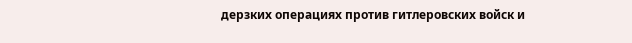дерзких операциях против гитлеровских войск и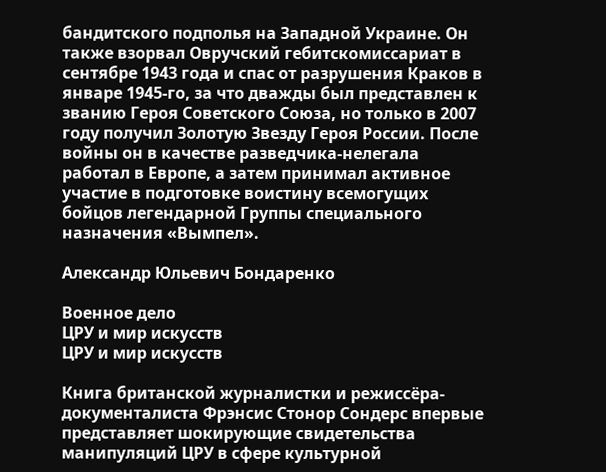бандитского подполья на Западной Украине. Он также взорвал Овручский гебитскомиссариат в сентябре 1943 года и спас от разрушения Краков в январе 1945-го, за что дважды был представлен к званию Героя Советского Союза, но только в 2007 году получил Золотую Звезду Героя России. После войны он в качестве разведчика-нелегала работал в Европе, а затем принимал активное участие в подготовке воистину всемогущих бойцов легендарной Группы специального назначения «Вымпел».

Александр Юльевич Бондаренко

Военное дело
ЦРУ и мир искусств
ЦРУ и мир искусств

Книга британской журналистки и режиссёра-документалиста Фрэнсис Стонор Сондерс впервые представляет шокирующие свидетельства манипуляций ЦРУ в сфере культурной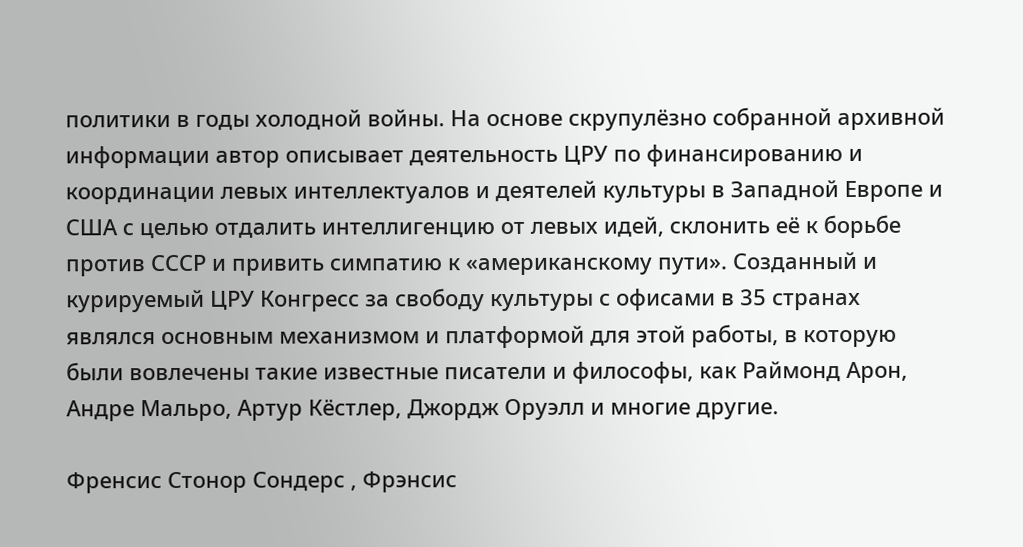политики в годы холодной войны. На основе скрупулёзно собранной архивной информации автор описывает деятельность ЦРУ по финансированию и координации левых интеллектуалов и деятелей культуры в Западной Европе и США с целью отдалить интеллигенцию от левых идей, склонить её к борьбе против СССР и привить симпатию к «американскому пути». Созданный и курируемый ЦРУ Конгресс за свободу культуры с офисами в 35 странах являлся основным механизмом и платформой для этой работы, в которую были вовлечены такие известные писатели и философы, как Раймонд Арон, Андре Мальро, Артур Кёстлер, Джордж Оруэлл и многие другие.

Френсис Стонор Сондерс , Фрэнсис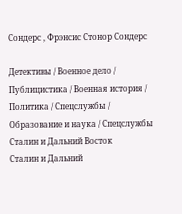Сондерс , Фрэнсис Стонор Сондерс

Детективы / Военное дело / Публицистика / Военная история / Политика / Спецслужбы / Образование и наука / Cпецслужбы
Сталин и Дальний Восток
Сталин и Дальний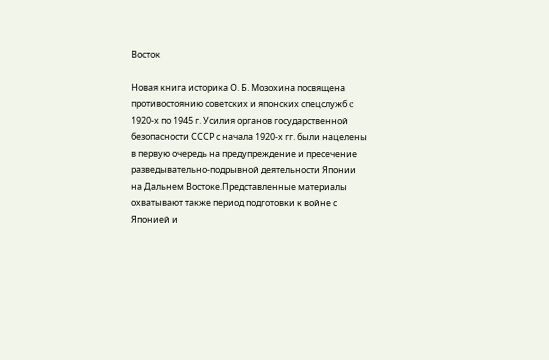Восток

Новая книга историка О. Б. Мозохина посвящена противостоянию советских и японских спецслужб c 1920-х по 1945 г. Усилия органов государственной безопасности СССР с начала 1920-х гг. были нацелены в первую очередь на предупреждение и пресечение разведывательно-подрывной деятельности Японии на Дальнем Востоке.Представленные материалы охватывают также период подготовки к войне с Японией и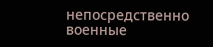непосредственно военные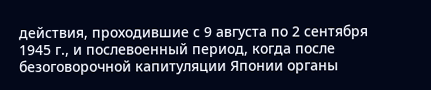действия, проходившие с 9 августа по 2 сентября 1945 г., и послевоенный период, когда после безоговорочной капитуляции Японии органы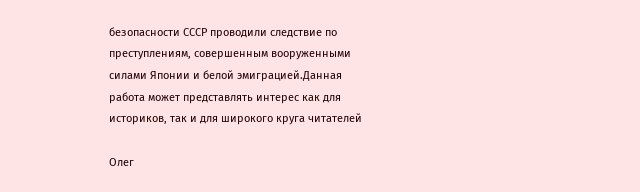безопасности СССР проводили следствие по преступлениям, совершенным вооруженными силами Японии и белой эмиграцией.Данная работа может представлять интерес как для историков, так и для широкого круга читателей

Олег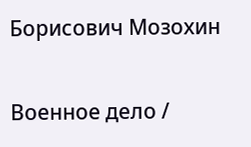Борисович Мозохин

Военное дело /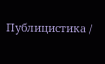Публицистика /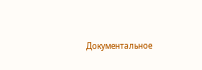Документальное